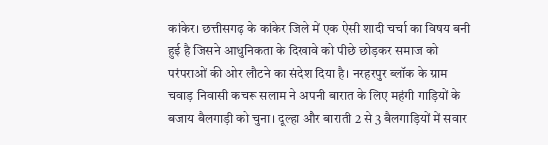कांकेर। छत्तीसगढ़ के कांकेर जिले में एक ऐसी शादी चर्चा का विषय बनी हुई है जिसने आधुनिकता के दिखावे को पीछे छोड़कर समाज को परंपराओं की ओर लौटने का संदेश दिया है। नरहरपुर ब्लॉक के ग्राम चवाड़ निवासी कचरू सलाम ने अपनी बारात के लिए महंगी गाड़ियों के बजाय बैलगाड़ी को चुना। दूल्हा और बाराती 2 से 3 बैलगाड़ियों में सवार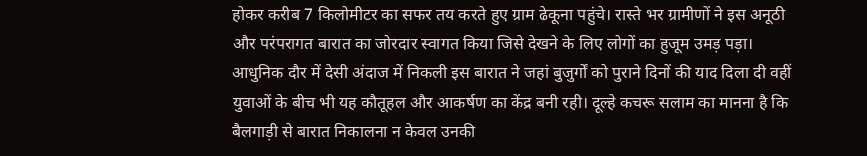होकर करीब 7 किलोमीटर का सफर तय करते हुए ग्राम ढेकूना पहुंचे। रास्ते भर ग्रामीणों ने इस अनूठी और परंपरागत बारात का जोरदार स्वागत किया जिसे देखने के लिए लोगों का हुजूम उमड़ पड़ा।
आधुनिक दौर में देसी अंदाज में निकली इस बारात ने जहां बुजुर्गों को पुराने दिनों की याद दिला दी वहीं युवाओं के बीच भी यह कौतूहल और आकर्षण का केंद्र बनी रही। दूल्हे कचरू सलाम का मानना है कि बैलगाड़ी से बारात निकालना न केवल उनकी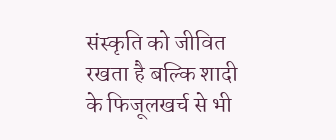संस्कृति को जीवित रखता है बल्कि शादी के फिजूलखर्च से भी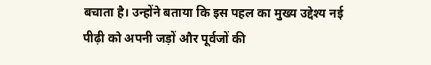बचाता है। उन्होंने बताया कि इस पहल का मुख्य उद्देश्य नई पीढ़ी को अपनी जड़ों और पूर्वजों की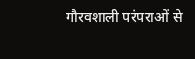गौरवशाली परंपराओं से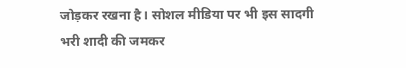जोड़कर रखना है। सोशल मीडिया पर भी इस सादगी भरी शादी की जमकर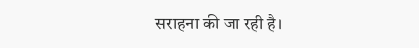सराहना की जा रही है।